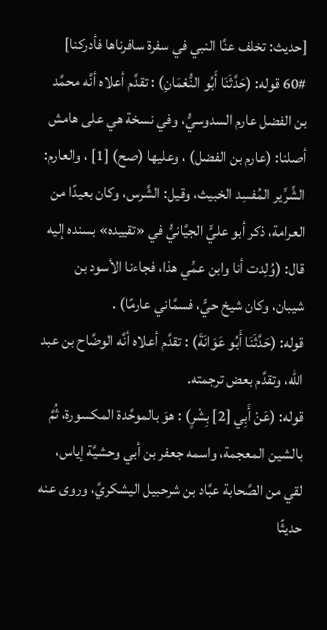[حديث: تخلف عنَّا النبي في سفرة سافرناها فأدركنا]
60# قوله: (حَدَّثَنَا أَبُو النُّعْمَانِ) : تقدَّم أعلاه أنَّه محمَّد بن الفضل عارم السدوسيُّ، وفي نسخة هي على هامش أصلنا: (عارم بن الفضل) ، وعليها (صح) [1] ، والعارم: الشِّرِّير المُفسِد الخبيث، وقيل: الشَّرس، وكان بعيدًا من العرامة، ذكر أبو عليٍّ الجيَّانيُّ في «تقييده» بسنده إليه قال: (وُلِدت أنا وابن عمِّي هذا، فجاءنا الأسود بن شيبان، وكان شيخ حيٍّ، فسمَّاني عارمًا) .
قوله: (حَدَّثَنَا أَبُو عَوَانَةَ) : تقدَّم أعلاه أنَّه الوضَّاح بن عبد الله، وتقدَّم بعض ترجمته.
قوله: (عَنْ أَبِي [2] بِشْرٍ) : هوَ بالموحَّدة المكسورة، ثُمَّ بالشين المعجمة، واسمه جعفر بن أبي وحشيَّة إياس، لقي من الصَّحابة عبَّاد بن شرحبيل اليشكريَّ، وروى عنه حديثًا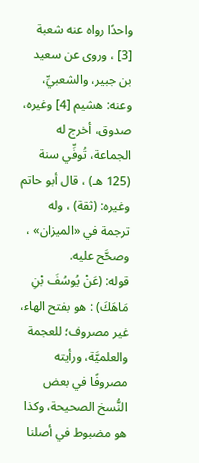واحدًا رواه عنه شعبة [3] ، وروى عن سعيد بن جبير، والشعبيِّ، وعنه: هشيم [4] وغيره، صدوق، أخرج له الجماعة، تُوفِّي سنة (125 هـ) ، قال أبو حاتم وغيره: (ثقة) ، وله ترجمة في «الميزان» ، وصحَّح عليه.
قوله: (عَنْ يُوسُفَ بْنِ مَاهَكَ) : هو بفتح الهاء، غير مصروف؛ للعجمة والعلميَّة، ورأيته مصروفًا في بعض النُّسخ الصحيحة، وكذا هو مضبوط في أصلنا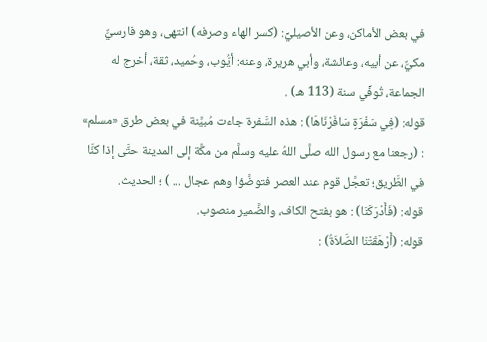في بعض الأماكن، وعن الأصيليِّ: (كسر الهاء وصرفه) انتهى، وهو فارسيٌّ مكيٌّ، عن أبيه، وعائشة، وأبي هريرة، وعنه: أيُّوب، وحُميد، ثقة، أخرج له الجماعة، تُوفِّي سنة (113 هـ) .
قوله: (فِي سَفْرَةٍ سَافَرْنَاهَا) : هذه السَّفرة جاءت مُبيَّنة في بعض طرق «مسلم» : (رجعنا مع رسول الله صلَّى اللهُ عليه وسلَّم من مكَّة إلى المدينة حتَّى إذا كنَّا في الطَّريق؛ تعجَّل قوم عند العصر فتوضَّؤا وهم عجال ... ) ؛ الحديث.
قوله: (فَأَدْرَكَنَا) : هو بفتح الكاف، والضَّمير منصوب.
قوله: (أَرْهَقَتْنَا الصَّلاَةُ) :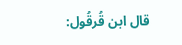قال ابن قُرقُول: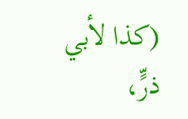(كذا لأبي ذرٍّ،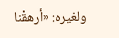ولغيره: «أرهقْنا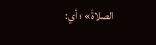الصلاةَ» ؛ أي: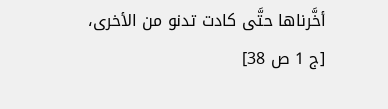أخَّرناها حتَّى كادت تدنو من الأخرى،
[ج 1 ص 38]